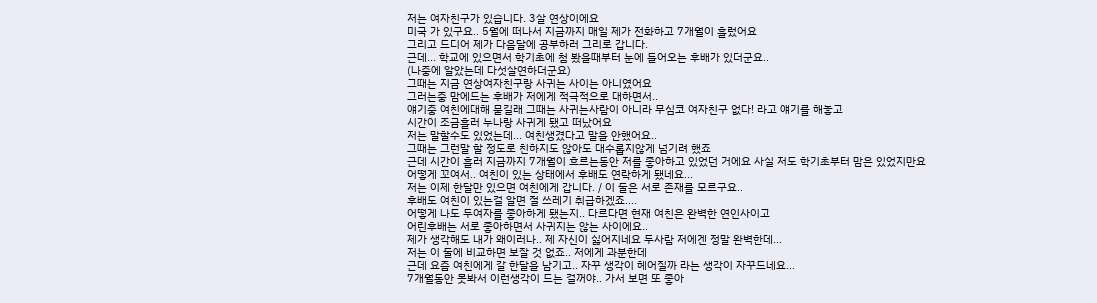저는 여자친구가 있습니다. 3살 연상이에요
미국 가 있구요.. 5월에 떠나서 지금까지 매일 제가 전화하고 7개월이 흘렀어요
그리고 드디어 제가 다음달에 공부하러 그리로 갑니다.
근데... 학교에 있으면서 학기초에 첨 봤을때부터 눈에 들어오는 후배가 있더군요..
(나중에 알았는데 다섯살연하더군요)
그때는 지금 연상여자친구랑 사귀는 사이는 아니였어요
그러는중 맘에드는 후배가 저에게 적극적으로 대하면서..
얘기중 여친에대해 묻길래 그때는 사귀는사람이 아니라 무심코 여자친구 없다! 라고 얘기를 해놓고
시간이 조금흘러 누나랑 사귀게 됐고 떠났어요
저는 말할수도 있었는데... 여친생겼다고 말을 안했어요..
그때는 그런말 할 정도로 친하지도 않아도 대수롭지않게 넘기려 했죠
근데 시간이 흘러 지금까지 7개월이 흐르는동안 저를 좋아하고 있었던 거에요 사실 저도 학기초부터 맘은 있었지만요
어떻게 꼬여서.. 여친이 있는 상태에서 후배도 연락하게 됐네요...
저는 이제 한달만 있으면 여친에게 갑니다. / 이 둘은 서로 존재를 모르구요..
후배도 여친이 있는걸 알면 절 쓰레기 취급하겠죠....
어떻게 나도 두여자를 좋아하게 됐는지.. 다르다면 현재 여친은 완벽한 연인사이고
어린후배는 서로 좋아하면서 사귀지는 않는 사이에요..
제가 생각해도 내가 왜이러나.. 제 자신이 싫어지네요 두사람 저에겐 정말 완벽한데...
저는 이 둘에 비교하면 보잘 것 없죠.. 저에게 과분한데
근데 요즘 여친에게 갈 한달을 남기고.. 자꾸 생각이 헤어질까 라는 생각이 자꾸드네요...
7개월동안 못봐서 이런생각이 드는 걸꺼야.. 가서 보면 또 좋아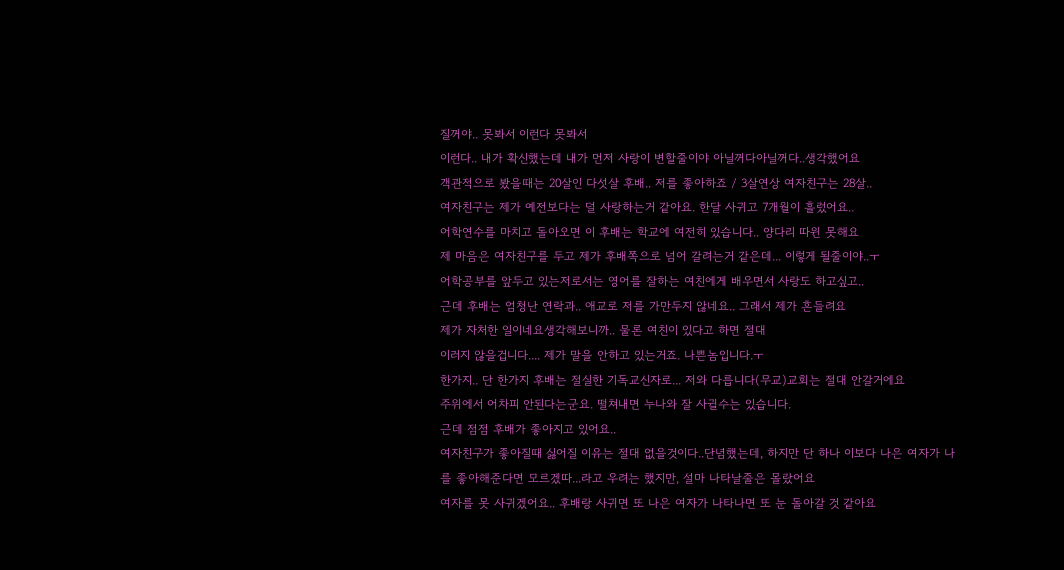질꺼야.. 못봐서 이런다 못봐서
이런다.. 내가 확신했는데 내가 먼저 사랑이 변할줄이야 아닐꺼다아닐꺼다..생각했어요
객관적으로 봤을때는 20살인 다섯살 후배.. 저를 좋아하죠 / 3살연상 여자친구는 28살..
여자친구는 제가 예전보다는 덜 사랑하는거 같아요. 한달 사귀고 7개월이 흘렀어요..
어학연수를 마치고 돌아오면 이 후배는 학교에 여전히 있습니다.. 양다리 따윈 못해요
제 마음은 여자친구를 두고 제가 후배쪽으로 넘어 갈려는거 같은데... 이렇게 될줄이야..ㅜ
어학공부를 앞두고 있는저로서는 영어를 잘하는 여친에게 배우면서 사랑도 하고싶고..
근데 후배는 엄청난 연락과.. 애교로 저를 가만두지 않네요.. 그래서 제가 흔들려요
제가 자처한 일이네요생각해보니까.. 물론 여친이 있다고 하면 절대
이러지 않을겁니다.... 제가 말을 안하고 있는거죠. 나쁜놈입니다.ㅜ
한가지.. 단 한가지 후배는 절실한 기독교신자로... 저와 다릅니다(무교)교회는 절대 안갈거에요
주위에서 어차피 안된다는군요. 떨쳐내면 누나와 잘 사귈수는 있습니다.
근데 점점 후배가 좋아지고 있어요..
여자친구가 좋아질때 싫어질 이유는 절대 없을것이다..단념했는데, 하지만 단 하나 이보다 나은 여자가 나를 좋아해준다면 모르겠따...라고 우려는 했지만, 설마 나타날줄은 몰랐어요
여자를 못 사귀겠어요.. 후배랑 사귀면 또 나은 여자가 나타나면 또 눈 돌아갈 것 같아요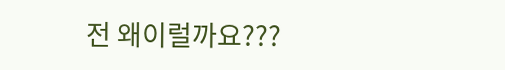전 왜이럴까요???